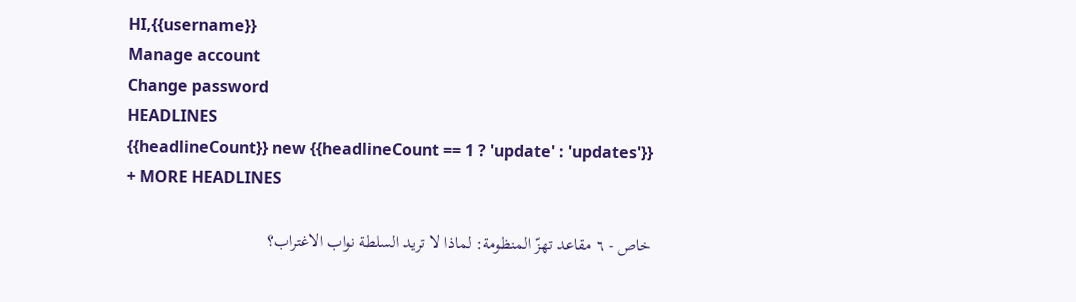HI,{{username}}
Manage account
Change password
HEADLINES
{{headlineCount}} new {{headlineCount == 1 ? 'update' : 'updates'}}
+ MORE HEADLINES

خاص - ٦ مقاعد تهزّ المنظومة: لماذا لا تريد السلطة نواب الاغتراب؟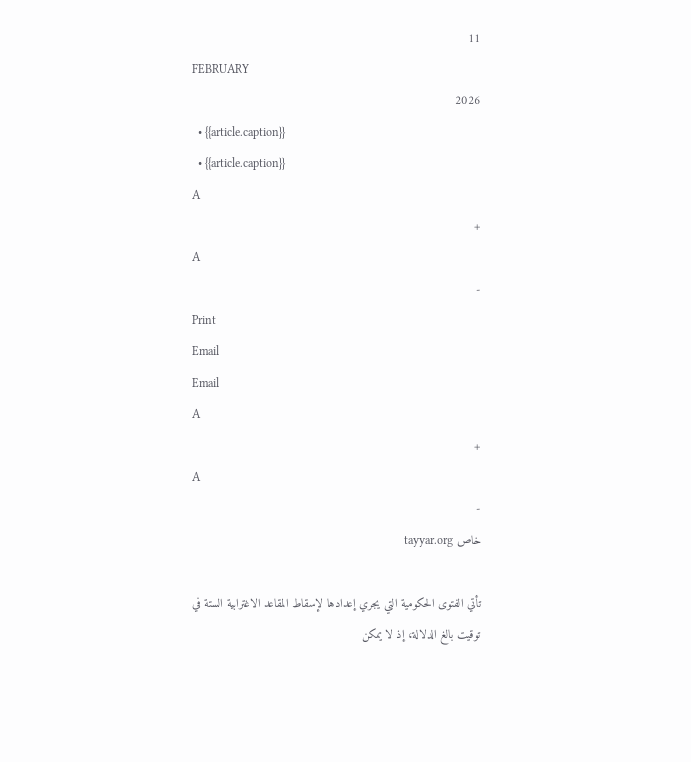11
FEBRUARY
2026
  • {{article.caption}}
  • {{article.caption}}
A
+
A
-
Print
Email
Email
A
+
A
-
خاص tayyar.org

تأتي الفتوى الحكومية التي يجري إعدادها لإسقاط المقاعد الاغترابية الستة في توقيت بالغ الدلالة، إذ لا يمكن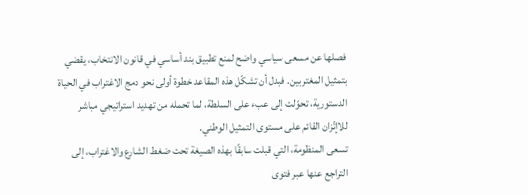فصلها عن مسعى سياسي واضح لمنع تطبيق بند أساسي في قانون الانتخاب، يقضي بتمثيل المغتربين. فبدل أن تشكّل هذه المقاعد خطوة أولى نحو دمج الاغتراب في الحياة الدستورية، تحوّلت إلى عبء على السلطة، لما تحمله من تهديد استراتيجي مباشر للاإتّزان القائم على مستوى التمثيل الوطني.
تسعى المنظومة، التي قبلت سابقًا بهذه الصيغة تحت ضغط الشارع والاغتراب، إلى التراجع عنها عبر فتوى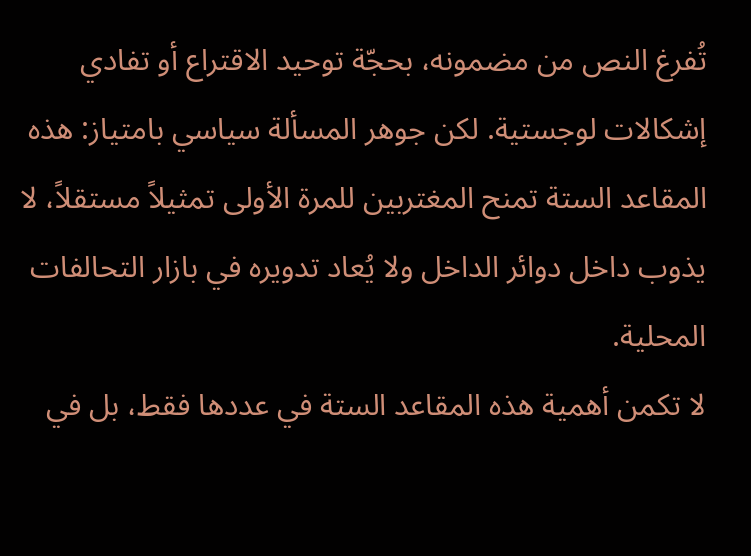تُفرغ النص من مضمونه، بحجّة توحيد الاقتراع أو تفادي إشكالات لوجستية. لكن جوهر المسألة سياسي بامتياز: هذه المقاعد الستة تمنح المغتربين للمرة الأولى تمثيلاً مستقلاً، لا يذوب داخل دوائر الداخل ولا يُعاد تدويره في بازار التحالفات المحلية.
لا تكمن أهمية هذه المقاعد الستة في عددها فقط، بل في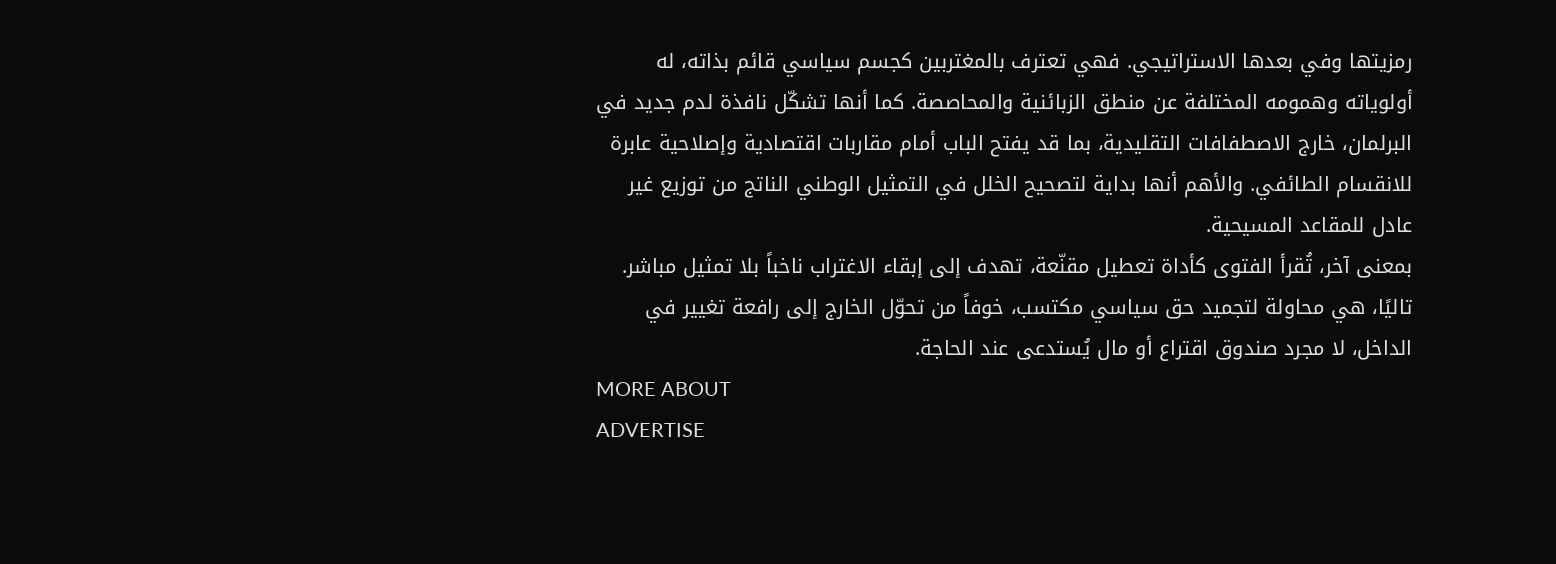رمزيتها وفي بعدها الاستراتيجي. فهي تعترف بالمغتربين كجسم سياسي قائم بذاته، له أولوياته وهمومه المختلفة عن منطق الزبائنية والمحاصصة. كما أنها تشكّل نافذة لدم جديد في البرلمان، خارج الاصطفافات التقليدية، بما قد يفتح الباب أمام مقاربات اقتصادية وإصلاحية عابرة للانقسام الطائفي. والأهم أنها بداية لتصحيح الخلل في التمثيل الوطني الناتج من توزيع غير عادل للمقاعد المسيحية.
بمعنى آخر، تُقرأ الفتوى كأداة تعطيل مقنّعة، تهدف إلى إبقاء الاغتراب ناخباً بلا تمثيل مباشر. تاليًا، هي محاولة لتجميد حق سياسي مكتسب، خوفاً من تحوّل الخارج إلى رافعة تغيير في الداخل، لا مجرد صندوق اقتراع أو مال يُستدعى عند الحاجة.
MORE ABOUT
ADVERTISE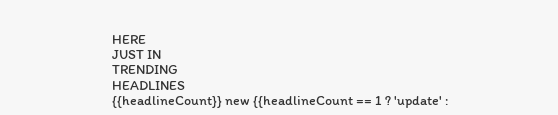HERE
JUST IN
TRENDING
HEADLINES
{{headlineCount}} new {{headlineCount == 1 ? 'update' :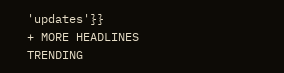'updates'}}
+ MORE HEADLINES
TRENDING